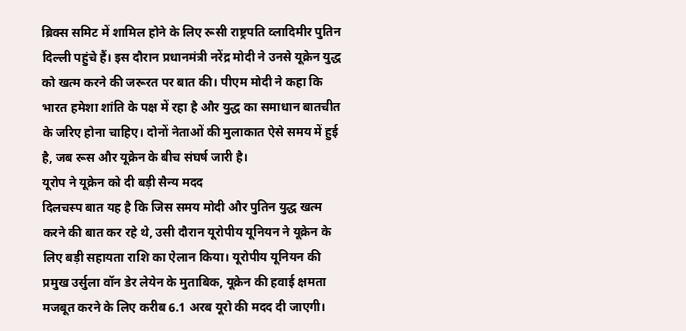ब्रिक्स समिट में शामिल होने के लिए रूसी राष्ट्रपति व्लादिमीर पुतिन दिल्ली पहुंचे हैं। इस दौरान प्रधानमंत्री नरेंद्र मोदी ने उनसे यूक्रेन युद्ध को खत्म करने की जरूरत पर बात की। पीएम मोदी ने कहा कि भारत हमेशा शांति के पक्ष में रहा है और युद्ध का समाधान बातचीत के जरिए होना चाहिए। दोनों नेताओं की मुलाकात ऐसे समय में हुई है, जब रूस और यूक्रेन के बीच संघर्ष जारी है।
यूरोप ने यूक्रेन को दी बड़ी सैन्य मदद
दिलचस्प बात यह है कि जिस समय मोदी और पुतिन युद्ध खत्म करने की बात कर रहे थे, उसी दौरान यूरोपीय यूनियन ने यूक्रेन के लिए बड़ी सहायता राशि का ऐलान किया। यूरोपीय यूनियन की प्रमुख उर्सुला वॉन डेर लेयेन के मुताबिक, यूक्रेन की हवाई क्षमता मजबूत करने के लिए करीब 6.1 अरब यूरो की मदद दी जाएगी।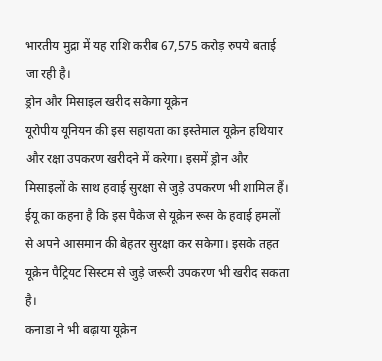भारतीय मुद्रा में यह राशि करीब 67,575 करोड़ रुपये बताई जा रही है।
ड्रोन और मिसाइल खरीद सकेगा यूक्रेन
यूरोपीय यूनियन की इस सहायता का इस्तेमाल यूक्रेन हथियार और रक्षा उपकरण खरीदने में करेगा। इसमें ड्रोन और मिसाइलों के साथ हवाई सुरक्षा से जुड़े उपकरण भी शामिल हैं। ईयू का कहना है कि इस पैकेज से यूक्रेन रूस के हवाई हमलों से अपने आसमान की बेहतर सुरक्षा कर सकेगा। इसके तहत यूक्रेन पैट्रियट सिस्टम से जुड़े जरूरी उपकरण भी खरीद सकता है।
कनाडा ने भी बढ़ाया यूक्रेन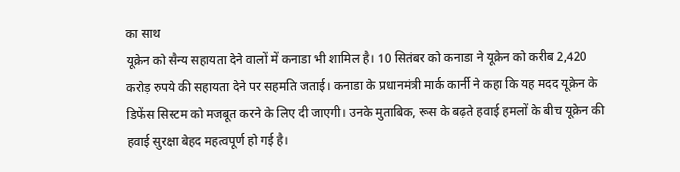का साथ
यूक्रेन को सैन्य सहायता देने वालों में कनाडा भी शामिल है। 10 सितंबर को कनाडा ने यूक्रेन को करीब 2,420 करोड़ रुपये की सहायता देने पर सहमति जताई। कनाडा के प्रधानमंत्री मार्क कार्नी ने कहा कि यह मदद यूक्रेन के डिफेंस सिस्टम को मजबूत करने के लिए दी जाएगी। उनके मुताबिक, रूस के बढ़ते हवाई हमलों के बीच यूक्रेन की हवाई सुरक्षा बेहद महत्वपूर्ण हो गई है।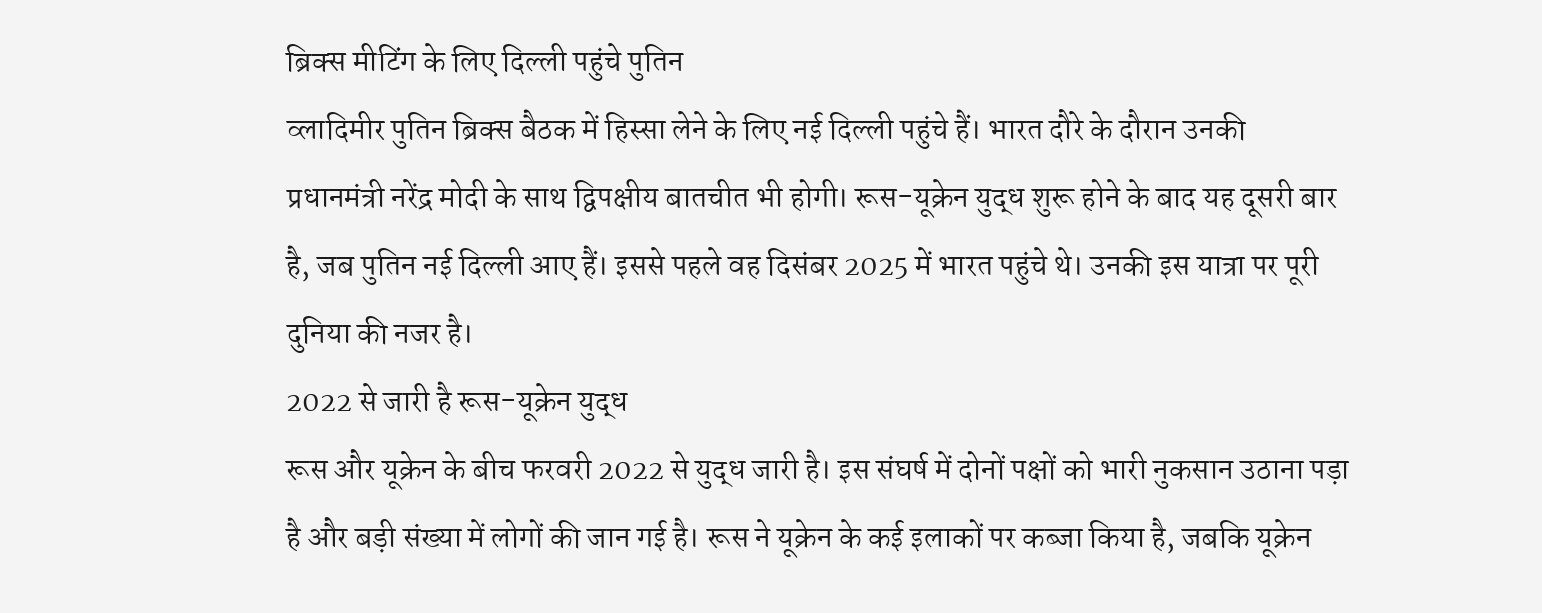ब्रिक्स मीटिंग के लिए दिल्ली पहुंचे पुतिन
व्लादिमीर पुतिन ब्रिक्स बैठक में हिस्सा लेने के लिए नई दिल्ली पहुंचे हैं। भारत दौरे के दौरान उनकी प्रधानमंत्री नरेंद्र मोदी के साथ द्विपक्षीय बातचीत भी होगी। रूस-यूक्रेन युद्ध शुरू होने के बाद यह दूसरी बार है, जब पुतिन नई दिल्ली आए हैं। इससे पहले वह दिसंबर 2025 में भारत पहुंचे थे। उनकी इस यात्रा पर पूरी दुनिया की नजर है।
2022 से जारी है रूस-यूक्रेन युद्ध
रूस और यूक्रेन के बीच फरवरी 2022 से युद्ध जारी है। इस संघर्ष में दोनों पक्षों को भारी नुकसान उठाना पड़ा है और बड़ी संख्या में लोगों की जान गई है। रूस ने यूक्रेन के कई इलाकों पर कब्जा किया है, जबकि यूक्रेन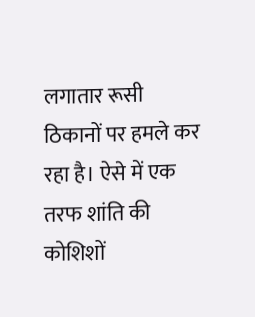लगातार रूसी ठिकानों पर हमले कर रहा है। ऐसे में एक तरफ शांति की कोशिशों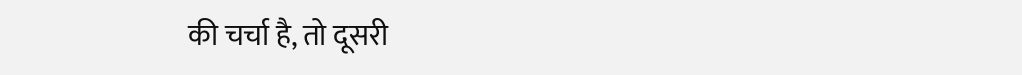की चर्चा है, तो दूसरी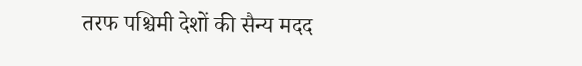तरफ पश्चिमी देशों की सैन्य मदद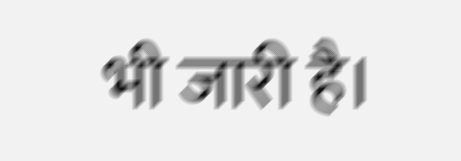भी जारी है।